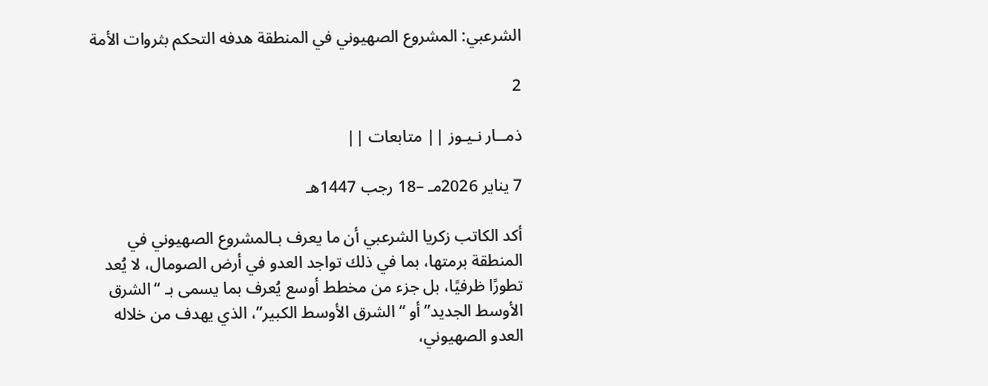الشرعبي: المشروع الصهيوني في المنطقة هدفه التحكم بثروات الأمة

2

ذمــار نـيـوز || متابعات ||

7 يناير 2026مـ –18 رجب 1447هـ

أكد الكاتب زكريا الشرعبي أن ما يعرف بـالمشروع الصهيوني في المنطقة برمتها، بما في ذلك تواجد العدو في أرض الصومال، لا يُعد تطورًا ظرفيًا، بل جزء من مخطط أوسع يُعرف بما يسمى بـ “الشرق الأوسط الجديد” أو “الشرق الأوسط الكبير”، الذي يهدف من خلاله العدو الصهيوني،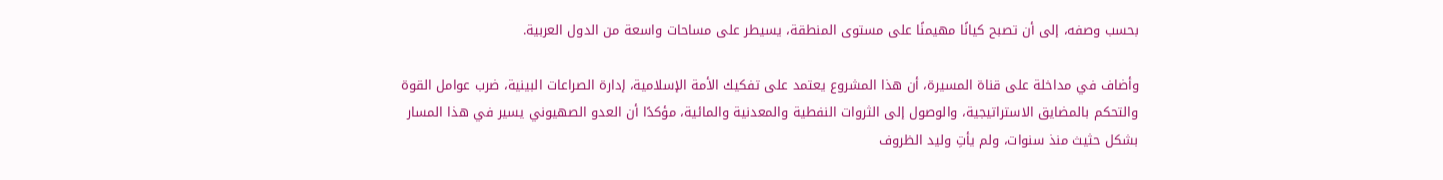بحسب وصفه، إلى أن تصبح كيانًا مهيمنًا على مستوى المنطقة، يسيطر على مساحات واسعة من الدول العربية.

وأضاف في مداخلة على قناة المسيرة، أن هذا المشروع يعتمد على تفكيك الأمة الإسلامية، إدارة الصراعات البينية، ضرب عوامل القوة والتحكم بالمضايق الاستراتيجية، والوصول إلى الثروات النفطية والمعدنية والمائية، مؤكدًا أن العدو الصهيوني يسير في هذا المسار بشكل حثيث منذ سنوات، ولم يأتِ وليد الظروف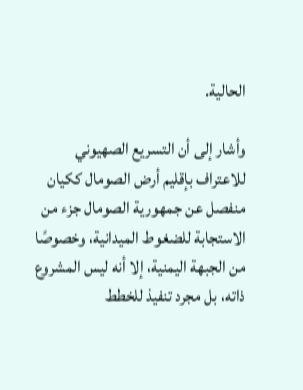الحالية.

وأشار إلى أن التسريع الصهيوني للاعتراف بإقليم أرض الصومال ككيان منفصل عن جمهورية الصومال جزء من الاستجابة للضغوط الميدانية، وخصوصًا من الجبهة اليمنية، إلا أنه ليس المشروع ذاته، بل مجرد تنفيذ للخطط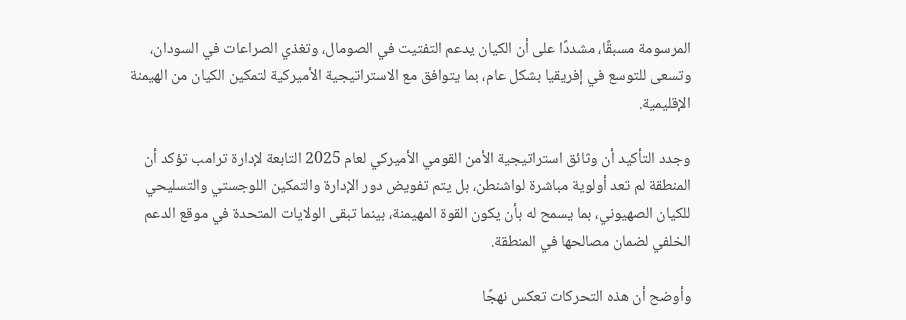المرسومة مسبقًا، مشددًا على أن الكيان يدعم التفتيت في الصومال، وتغذي الصراعات في السودان، وتسعى للتوسع في إفريقيا بشكل عام، بما يتوافق مع الاستراتيجية الأميركية لتمكين الكيان من الهيمنة الإقليمية.

وجدد التأكيد أن وثائق استراتيجية الأمن القومي الأميركي لعام 2025 التابعة لإدارة ترامب تؤكد أن المنطقة لم تعد أولوية مباشرة لواشنطن، بل يتم تفويض دور الإدارة والتمكين اللوجستي والتسليحي للكيان الصهيوني، بما يسمح له بأن يكون القوة المهيمنة، بينما تبقى الولايات المتحدة في موقع الدعم الخلفي لضمان مصالحها في المنطقة.

وأوضح أن هذه التحركات تعكس نهجًا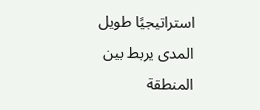استراتيجيًا طويل المدى يربط بين المنطقة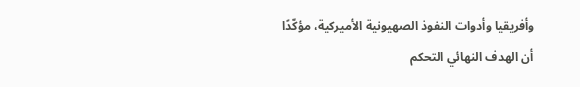وأفريقيا وأدوات النفوذ الصهيونية الأميركية، مؤكّدًا أن الهدف النهائي التحكم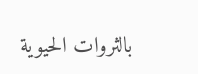بالثروات الحيوية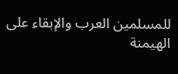للمسلمين العرب والإبقاء على الهيمنة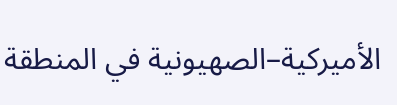الأميركية–الصهيونية في المنطقة